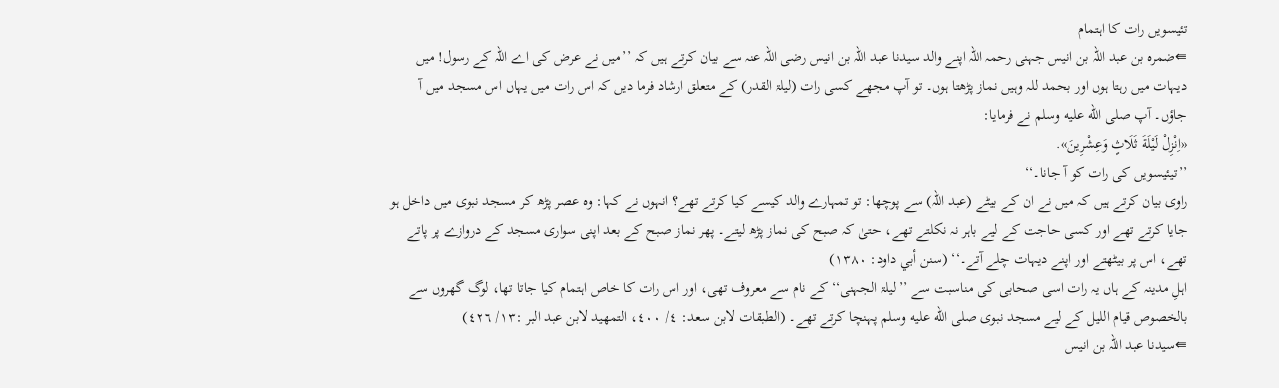تئیسویں رات کا اہتمام
⇚ضمرہ بن عبد اللہ بن انیس جہنی رحمہ اللہ اپنے والد سیدنا عبد اللہ بن انیس رضی اللہ عنہ سے بیان کرتے ہیں کہ ’’میں نے عرض کی اے اللہ کے رسول! میں دیہات میں رہتا ہوں اور بحمد للہ وہیں نماز پڑھتا ہوں۔ تو آپ مجھے کسی رات (لیلۃ القدر) کے متعلق ارشاد فرما دیں کہ اس رات میں یہاں اس مسجد میں آ جاؤں۔ آپ صلى الله عليه وسلم نے فرمایا:
«اِنْزِلْ لَيْلَةَ ثَلَاثٍ وَعِشْرِينَ».
’’تیئیسویں کی رات کو آ جانا۔‘‘
راوی بیان کرتے ہیں کہ میں نے ان کے بیٹے (عبد اللہ) سے پوچھا: تو تمہارے والد کیسے کیا کرتے تھے؟ انہوں نے کہا: وہ عصر پڑھ کر مسجد نبوی میں داخل ہو جایا کرتے تھے اور کسی حاجت کے لیے باہر نہ نکلتے تھے، حتیٰ کہ صبح کی نماز پڑھ لیتے۔ پھر نماز صبح کے بعد اپنی سواری مسجد کے دروازے پر پاتے تھے، اس پر بیٹھتے اور اپنے دیہات چلے آتے۔‘‘ (سنن أبي داود: ١٣٨٠)
اہلِ مدینہ کے ہاں یہ رات اسی صحابی کی مناسبت سے ’’لیلۃ الجہنی‘‘ کے نام سے معروف تھی، اور اس رات کا خاص اہتمام کیا جاتا تھا، لوگ گھروں سے بالخصوص قیام اللیل کے لیے مسجد نبوی صلى الله عليه وسلم پہنچا کرتے تھے۔ (الطبقات لابن سعد: ٤/ ٤٠٠، التمهيد لابن عبد البر :١٣/ ٤٢٦)
⇚سیدنا عبد اللہ بن انیس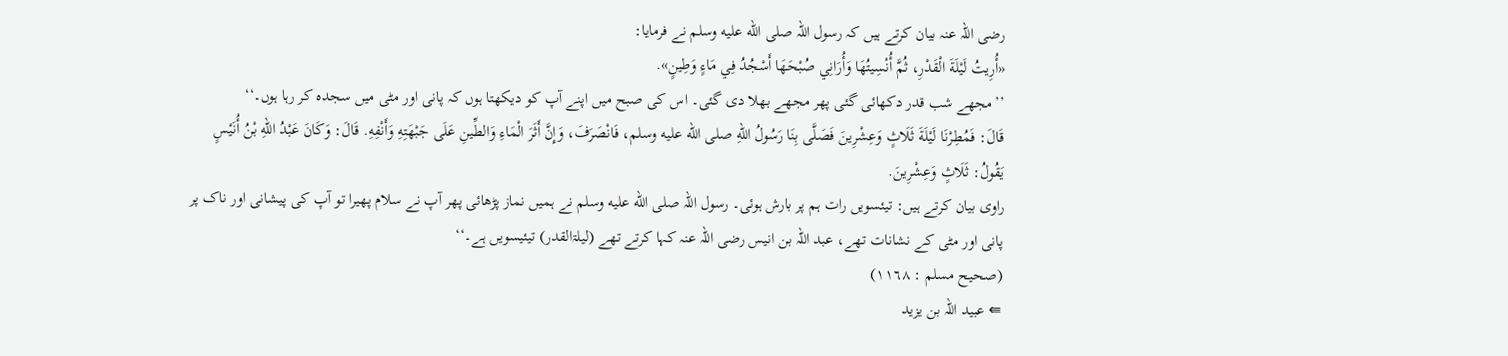رضی اللہ عنہ بیان کرتے ہیں کہ رسول اللہ صلى الله عليه وسلم نے فرمایا:
«أُرِيتُ لَيْلَةَ الْقَدْرِ، ثُمَّ أُنْسِيتُهَا وَأُرَانِي صُبْحَهَا أَسْجُدُ فِي مَاءٍ وَطِينٍ».
’’مجھے شب قدر دکھائی گئی پھر مجھے بھلا دی گئی۔ اس کی صبح میں اپنے آپ کو دیکھتا ہوں کہ پانی اور مٹی میں سجدہ کر رہا ہوں۔‘‘
قَالَ: فَمُطِرْنَا لَيْلَةَ ثَلَاثٍ وَعِشْرِينَ فَصَلَّى بِنَا رَسُولُ اللهِ صلى الله عليه وسلم، فَانْصَرَفَ، وَإِنَّ أَثَرَ الْمَاءِ وَالطِّينِ عَلَى جَبْهَتِهِ وَأَنْفِهِ. قَالَ: وَكَانَ عَبْدُ اللهِ بْنُ أُنَيْسٍ يَقُولُ: ثَلَاثٍ وَعِشْرِينَ.
راوی بیان کرتے ہیں: تیئسویں رات ہم پر بارش ہوئی۔ رسول اللہ صلى الله عليه وسلم نے ہمیں نماز پڑھائی پھر آپ نے سلام پھیرا تو آپ کی پیشانی اور ناک پر پانی اور مٹی کے نشانات تھے، عبد اللہ بن انیس رضی اللہ عنہ کہا کرتے تھے (لیلۃالقدر) تیئیسویں ہے۔‘‘
(صحیح مسلم : ١١٦٨)
⇚ عبید اللہ بن یزید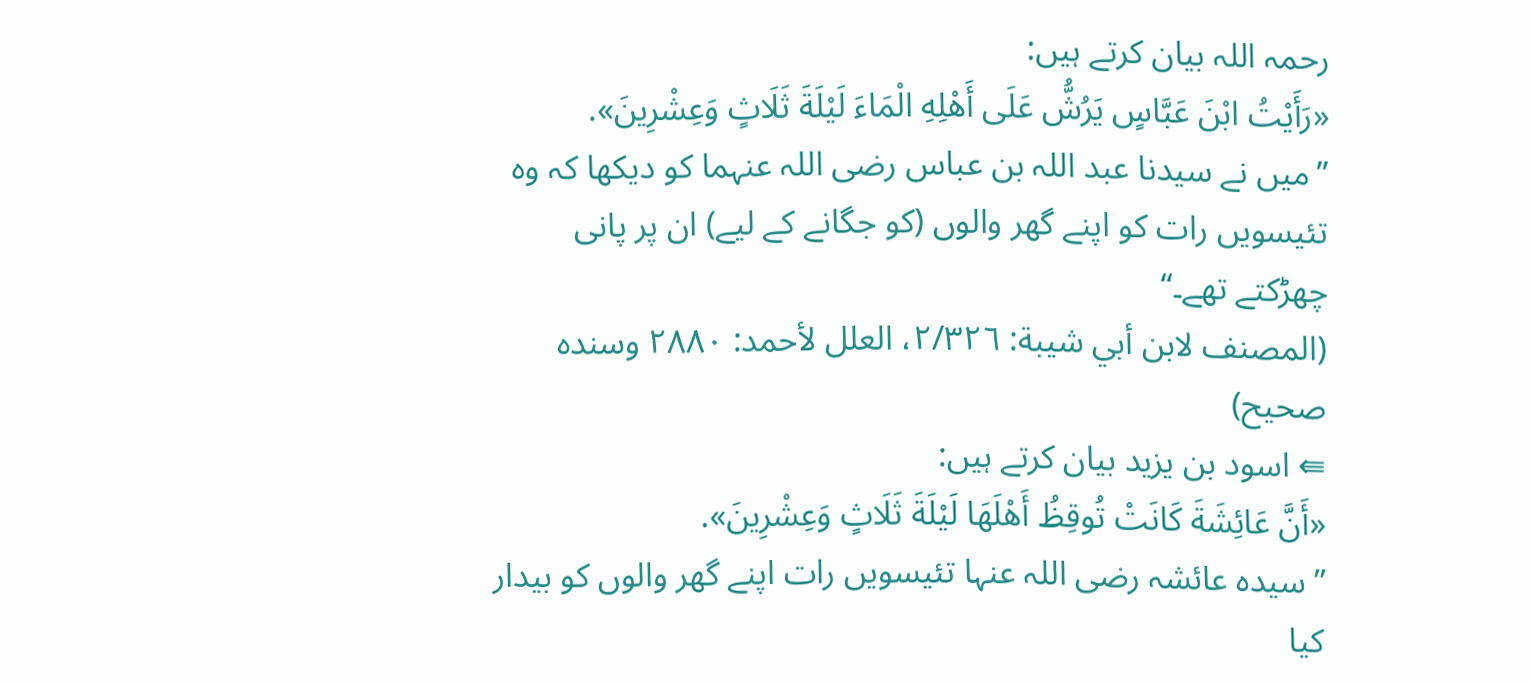رحمہ اللہ بیان کرتے ہیں:
«رَأَيْتُ ابْنَ عَبَّاسٍ يَرُشُّ عَلَى أَهْلِهِ الْمَاءَ لَيْلَةَ ثَلَاثٍ وَعِشْرِينَ».
’’میں نے سیدنا عبد اللہ بن عباس رضی اللہ عنہما کو دیکھا کہ وہ تئیسویں رات کو اپنے گھر والوں (کو جگانے کے لیے) ان پر پانی چھڑکتے تھے۔‘‘
(المصنف لابن أبي شيبة: ٢/٣٢٦، العلل لأحمد: ٢٨٨٠ وسنده صحیح)
⇚ اسود بن یزید بیان کرتے ہیں:
«أَنَّ عَائِشَةَ كَانَتْ تُوقِظُ أَهْلَهَا لَيْلَةَ ثَلَاثٍ وَعِشْرِينَ».
’’سیدہ عائشہ رضی اللہ عنہا تئیسویں رات اپنے گھر والوں کو بیدار کیا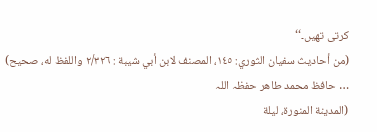کرتی تھیں۔‘‘
(من أحاديث سفيان الثوري: ١٤٥، المصنف لابن أبي شيبة : ٢/٣٢٦ واللفظ له، صحیح)
… حافظ محمد طاھر حفظہ اللہ
(المدينة المنورة، ليلة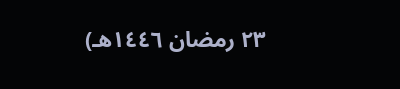٢٣ رمضان ١٤٤٦هـ)